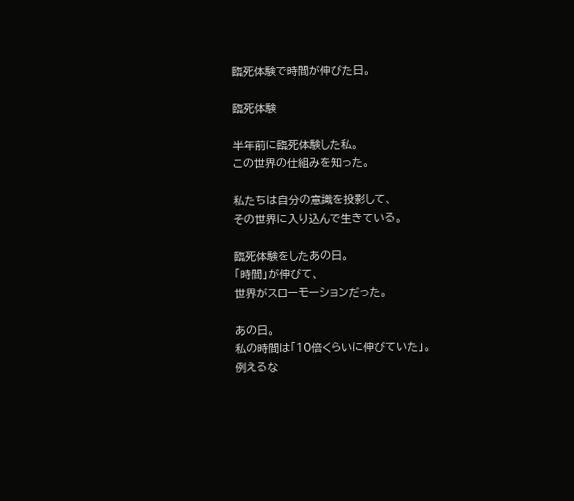臨死体験で時間が伸びた日。

臨死体験

半年前に臨死体験した私。
この世界の仕組みを知った。

私たちは自分の意識を投影して、
その世界に入り込んで生きている。

臨死体験をしたあの日。
「時間」が伸びて、
世界がスローモーションだった。

あの日。
私の時間は「10倍くらいに伸びていた」。
例えるな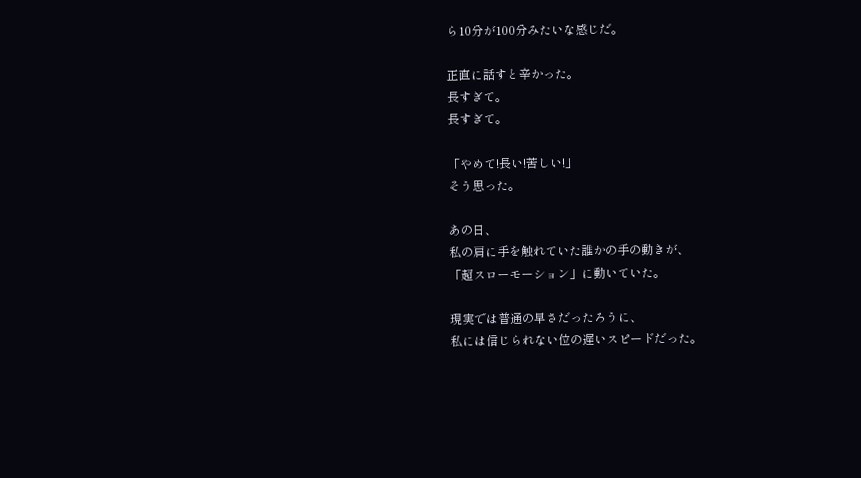ら10分が100分みたいな感じだ。

正直に話すと辛かった。
長すぎて。
長すぎて。

「やめて!長い!苦しい!」
そう思った。

あの日、
私の肩に手を触れていた誰かの手の動きが、
「超スローモーション」に動いていた。

現実では普通の早さだったろうに、
私には信じられない位の遅いスピードだった。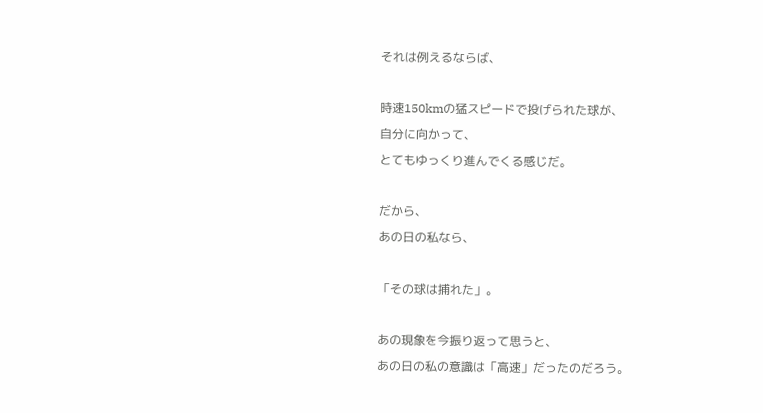それは例えるならば、

時速150kmの猛スピードで投げられた球が、
自分に向かって、
とてもゆっくり進んでくる感じだ。

だから、
あの日の私なら、

「その球は捕れた」。

あの現象を今振り返って思うと、
あの日の私の意識は「高速」だったのだろう。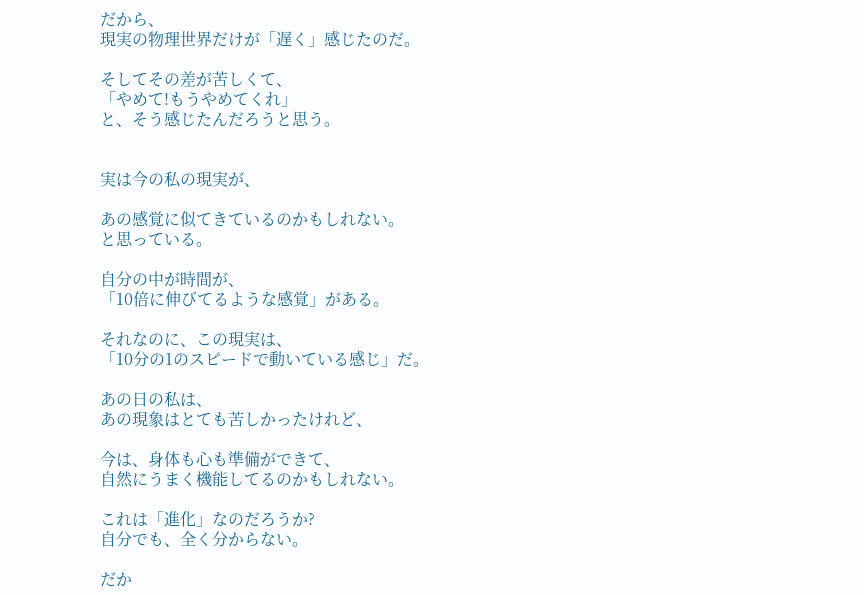だから、
現実の物理世界だけが「遅く」感じたのだ。

そしてその差が苦しくて、
「やめて!もうやめてくれ」
と、そう感じたんだろうと思う。


実は今の私の現実が、

あの感覚に似てきているのかもしれない。
と思っている。

自分の中が時間が、
「10倍に伸びてるような感覚」がある。

それなのに、この現実は、
「10分の1のスピードで動いている感じ」だ。

あの日の私は、
あの現象はとても苦しかったけれど、

今は、身体も心も準備ができて、
自然にうまく機能してるのかもしれない。

これは「進化」なのだろうか?
自分でも、全く分からない。

だか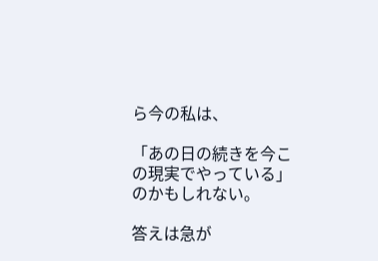ら今の私は、

「あの日の続きを今この現実でやっている」
のかもしれない。

答えは急が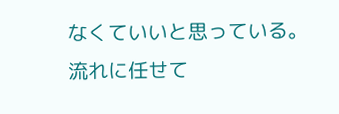なくていいと思っている。
流れに任せて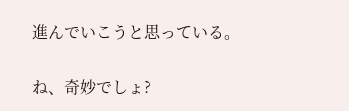進んでいこうと思っている。

ね、奇妙でしょ?